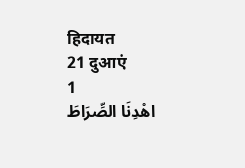हिदायत
21 दुआएं
1
اهْدِنَا الصِّرَاطَ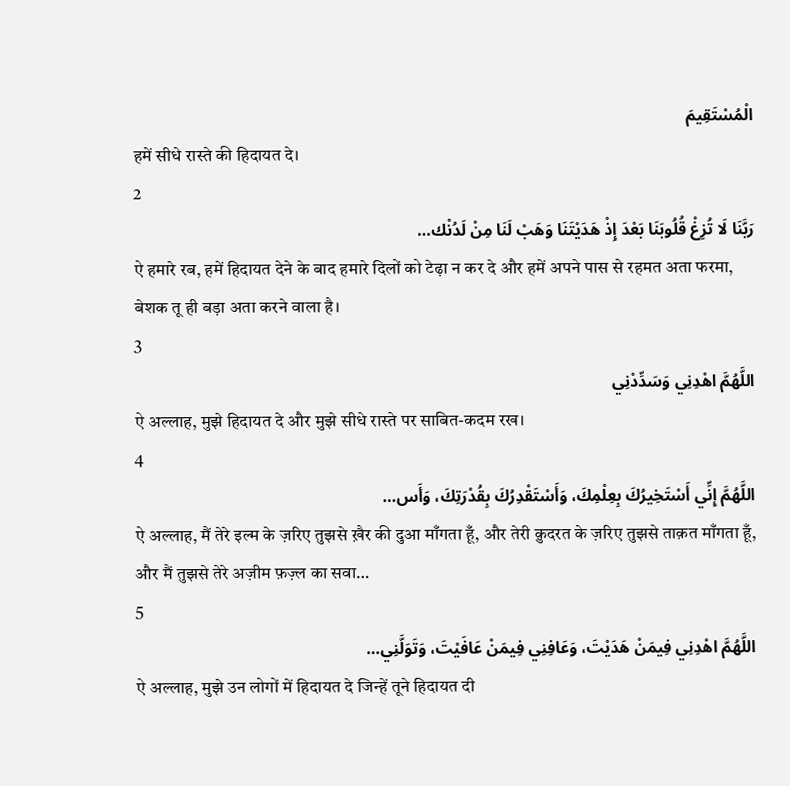الْمُسْتَقِيمَ
हमें सीधे रास्ते की हिदायत दे।
2
رَبَّنَا لَا تُزِغْ قُلُوبَنَا بَعْدَ إِذْ هَدَيْتَنَا وَهَبْ لَنَا مِنْ لَدُنْك…
ऐ हमारे रब, हमें हिदायत देने के बाद हमारे दिलों को टेढ़ा न कर दे और हमें अपने पास से रहमत अता फरमा, बेशक तू ही बड़ा अता करने वाला है।
3
اللَّهُمَّ اهْدِنِي وَسَدِّدْنِي
ऐ अल्लाह, मुझे हिदायत दे और मुझे सीधे रास्ते पर साबित-कदम रख।
4
اللَّهُمَّ إِنِّي أَسْتَخِيرُكَ بِعِلْمِكَ، وَأَسْتَقْدِرُكَ بِقُدْرَتِكَ، وَأَس…
ऐ अल्लाह, मैं तेरे इल्म के ज़रिए तुझसे ख़ैर की दुआ माँगता हूँ, और तेरी क़ुदरत के ज़रिए तुझसे ताक़त माँगता हूँ, और मैं तुझसे तेरे अज़ीम फ़ज़्ल का सवा…
5
اللَّهُمَّ اهْدِنِي فِيمَنْ هَدَيْتَ، وَعَافِنِي فِيمَنْ عَافَيْتَ، وَتَوَلَّنِي…
ऐ अल्लाह, मुझे उन लोगों में हिदायत दे जिन्हें तूने हिदायत दी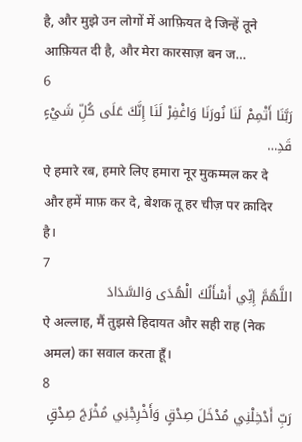है, और मुझे उन लोगों में आफ़ियत दे जिन्हें तूने आफ़ियत दी है, और मेरा कारसाज़ बन ज…
6
رَبَّنَا أَتْمِمْ لَنَا نُورَنَا وَاغْفِرْ لَنَا إِنَّكَ عَلَى كُلِّ شَيْءٍ قَدِ…
ऐ हमारे रब, हमारे लिए हमारा नूर मुकम्मल कर दे और हमें माफ़ कर दे, बेशक तू हर चीज़ पर क़ादिर है।
7
اللَّهُمَّ إِنِّي أَسْأَلُكَ الْهُدَى وَالسَّدَادَ
ऐ अल्लाह, मैं तुझसे हिदायत और सही राह (नेक अमल) का सवाल करता हूँ।
8
رَبِّ أَدْخِلْنِي مُدْخَلَ صِدْقٍ وَأَخْرِجْنِي مُخْرَجَ صِدْقٍ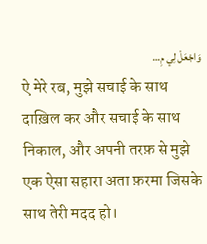وَاجْعَلْ لِي مِ…
ऐ मेरे रब, मुझे सचाई के साथ दाख़िल कर और सचाई के साथ निकाल, और अपनी तरफ़ से मुझे एक ऐसा सहारा अता फ़रमा जिसके साथ तेरी मदद हो।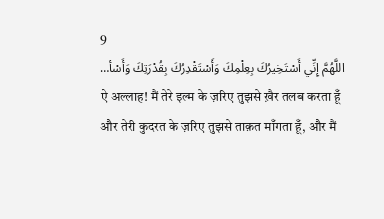9
اللَّهُمَّ إِنِّي أَسْتَخِيرُكَ بِعِلْمِكَ وَأَسْتَقْدِرُكَ بِقُدْرَتِكَ وَأَسْأ…
ऐ अल्लाह! मैं तेरे इल्म के ज़रिए तुझसे ख़ैर तलब करता हूँ और तेरी कुदरत के ज़रिए तुझसे ताक़त माँगता हूँ, और मैं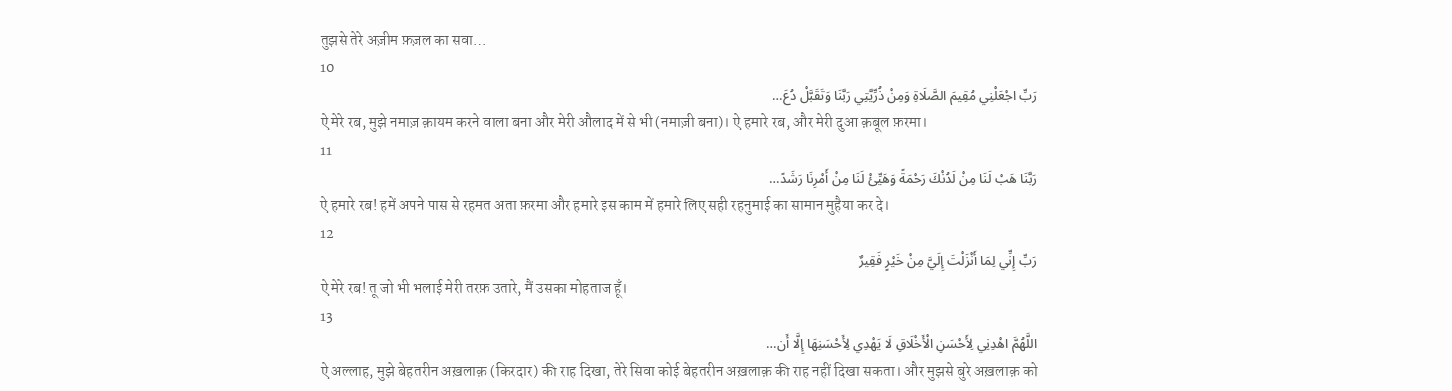तुझसे तेरे अज़ीम फ़ज़ल का सवा…
10
رَبِّ اجْعَلْنِي مُقِيمَ الصَّلَاةِ وَمِنْ ذُرِّيَّتِي رَبَّنَا وَتَقَبَّلْ دُعَ…
ऐ मेरे रब, मुझे नमाज़ क़ायम करने वाला बना और मेरी औलाद में से भी (नमाज़ी बना)। ऐ हमारे रब, और मेरी दुआ क़बूल फ़रमा।
11
رَبَّنَا هَبْ لَنَا مِنْ لَدُنْكَ رَحْمَةً وَهَيِّئْ لَنَا مِنْ أَمْرِنَا رَشَدً…
ऐ हमारे रब! हमें अपने पास से रहमत अता फ़रमा और हमारे इस काम में हमारे लिए सही रहनुमाई का सामान मुहैया कर दे।
12
رَبِّ إِنِّي لِمَا أَنْزَلْتَ إِلَيَّ مِنْ خَيْرٍ فَقِيرٌ
ऐ मेरे रब! तू जो भी भलाई मेरी तरफ़ उतारे, मैं उसका मोहताज हूँ।
13
اللَّهُمَّ اهْدِنِي لِأَحْسَنِ الْأَخْلَاقِ لَا يَهْدِي لِأَحْسَنِهَا إِلَّا أَن…
ऐ अल्लाह, मुझे बेहतरीन अख़लाक़ (किरदार) की राह दिखा, तेरे सिवा कोई बेहतरीन अख़लाक़ की राह नहीं दिखा सकता। और मुझसे बुरे अख़लाक़ को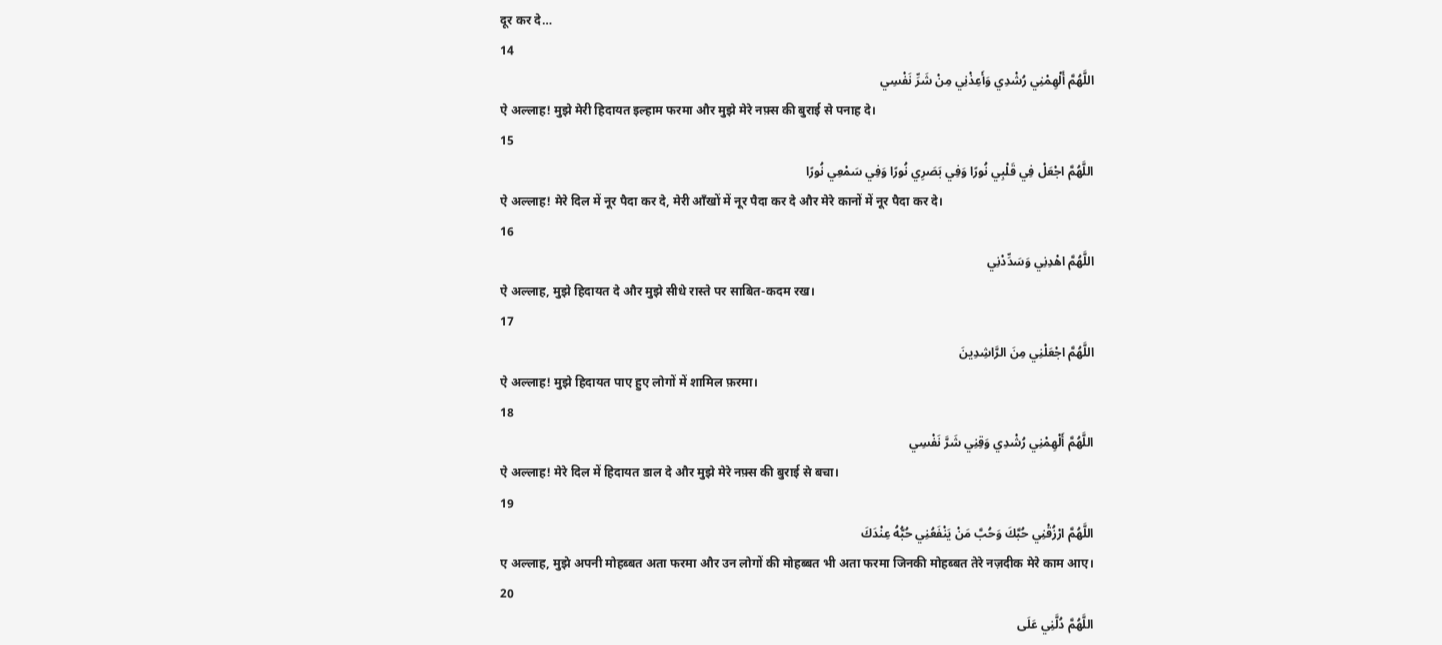दूर कर दे…
14
اللَّهُمَّ أَلْهِمْنِي رُشْدِي وَأَعِذْنِي مِنْ شَرِّ نَفْسِي
ऐ अल्लाह! मुझे मेरी हिदायत इल्हाम फरमा और मुझे मेरे नफ़्स की बुराई से पनाह दे।
15
اللَّهُمَّ اجْعَلْ فِي قَلْبِي نُورًا وَفِي بَصَرِي نُورًا وَفِي سَمْعِي نُورًا
ऐ अल्लाह! मेरे दिल में नूर पैदा कर दे, मेरी आँखों में नूर पैदा कर दे और मेरे कानों में नूर पैदा कर दे।
16
اللَّهُمَّ اهْدِنِي وَسَدِّدْنِي
ऐ अल्लाह, मुझे हिदायत दे और मुझे सीधे रास्ते पर साबित-कदम रख।
17
اللَّهُمَّ اجْعَلْنِي مِنَ الرَّاشِدِينَ
ऐ अल्लाह! मुझे हिदायत पाए हुए लोगों में शामिल फ़रमा।
18
اللَّهُمَّ أَلْهِمْنِي رُشْدِي وَقِنِي شَرَّ نَفْسِي
ऐ अल्लाह! मेरे दिल में हिदायत डाल दे और मुझे मेरे नफ़्स की बुराई से बचा।
19
اللَّهُمَّ ارْزُقْنِي حُبَّكَ وَحُبَّ مَنْ يَنْفَعُنِي حُبُّهُ عِنْدَكَ
ए अल्लाह, मुझे अपनी मोहब्बत अता फरमा और उन लोगों की मोहब्बत भी अता फरमा जिनकी मोहब्बत तेरे नज़दीक मेरे काम आए।
20
اللَّهُمَّ دُلَّنِي عَلَى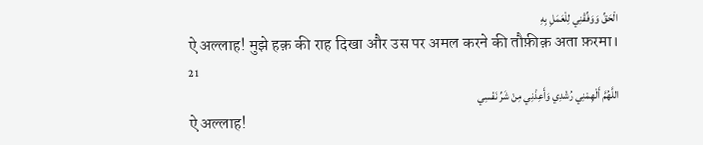الْحَقِّ وَوَفِّقْنِي لِلْعَمَلِ بِهِ
ऐ अल्लाह! मुझे हक़ की राह दिखा और उस पर अमल करने की तौफ़ीक़ अता फ़रमा।
21
اللَّهُمَّ أَلْهِمْنِي رُشْدِي وَأَعِذْنِي مِنْ شَرِّ نَفْسِي
ऐ अल्लाह!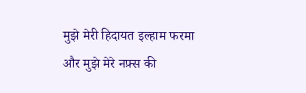मुझे मेरी हिदायत इल्हाम फरमा और मुझे मेरे नफ़्स की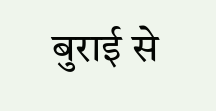बुराई से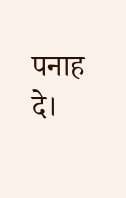पनाह दे।